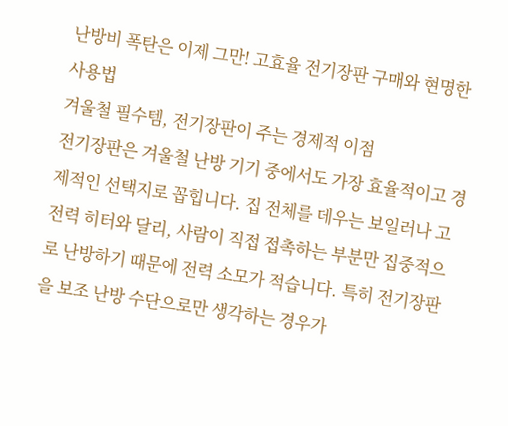난방비 폭탄은 이제 그만! 고효율 전기장판 구매와 현명한 사용법
겨울철 필수템, 전기장판이 주는 경제적 이점
전기장판은 겨울철 난방 기기 중에서도 가장 효율적이고 경제적인 선택지로 꼽힙니다. 집 전체를 데우는 보일러나 고전력 히터와 달리, 사람이 직접 접촉하는 부분만 집중적으로 난방하기 때문에 전력 소모가 적습니다. 특히 전기장판을 보조 난방 수단으로만 생각하는 경우가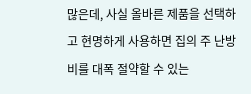많은데, 사실 올바른 제품을 선택하고 현명하게 사용하면 집의 주 난방비를 대폭 절약할 수 있는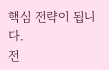핵심 전략이 됩니다.
전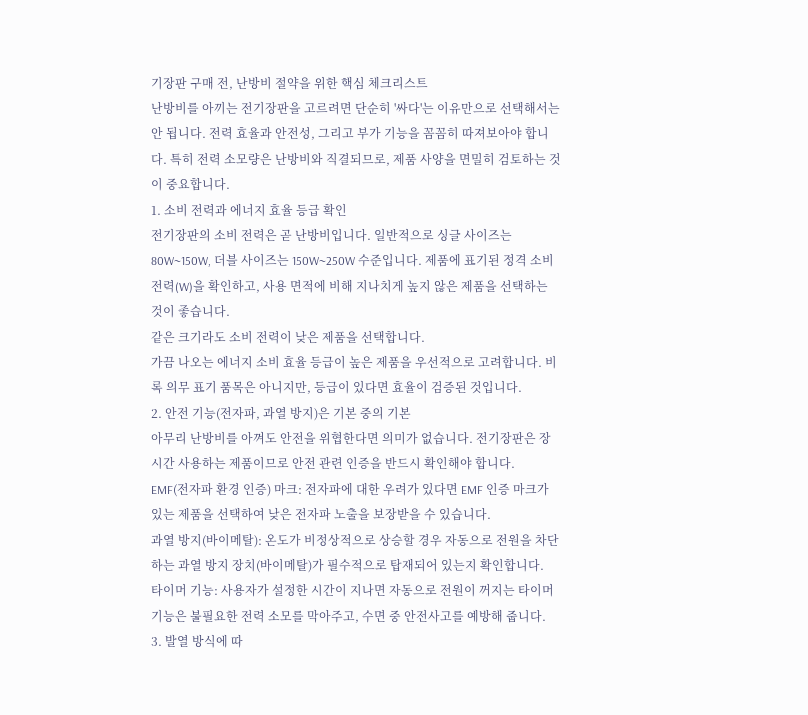기장판 구매 전, 난방비 절약을 위한 핵심 체크리스트
난방비를 아끼는 전기장판을 고르려면 단순히 '싸다'는 이유만으로 선택해서는 안 됩니다. 전력 효율과 안전성, 그리고 부가 기능을 꼼꼼히 따져보아야 합니다. 특히 전력 소모량은 난방비와 직결되므로, 제품 사양을 면밀히 검토하는 것이 중요합니다.
1. 소비 전력과 에너지 효율 등급 확인
전기장판의 소비 전력은 곧 난방비입니다. 일반적으로 싱글 사이즈는 80W~150W, 더블 사이즈는 150W~250W 수준입니다. 제품에 표기된 정격 소비 전력(W)을 확인하고, 사용 면적에 비해 지나치게 높지 않은 제품을 선택하는 것이 좋습니다.
같은 크기라도 소비 전력이 낮은 제품을 선택합니다.
가끔 나오는 에너지 소비 효율 등급이 높은 제품을 우선적으로 고려합니다. 비록 의무 표기 품목은 아니지만, 등급이 있다면 효율이 검증된 것입니다.
2. 안전 기능(전자파, 과열 방지)은 기본 중의 기본
아무리 난방비를 아껴도 안전을 위협한다면 의미가 없습니다. 전기장판은 장시간 사용하는 제품이므로 안전 관련 인증을 반드시 확인해야 합니다.
EMF(전자파 환경 인증) 마크: 전자파에 대한 우려가 있다면 EMF 인증 마크가 있는 제품을 선택하여 낮은 전자파 노출을 보장받을 수 있습니다.
과열 방지(바이메탈): 온도가 비정상적으로 상승할 경우 자동으로 전원을 차단하는 과열 방지 장치(바이메탈)가 필수적으로 탑재되어 있는지 확인합니다.
타이머 기능: 사용자가 설정한 시간이 지나면 자동으로 전원이 꺼지는 타이머 기능은 불필요한 전력 소모를 막아주고, 수면 중 안전사고를 예방해 줍니다.
3. 발열 방식에 따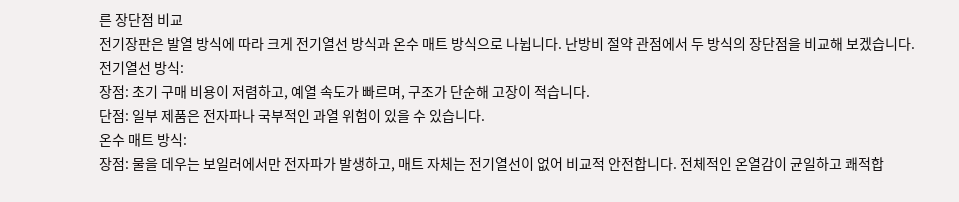른 장단점 비교
전기장판은 발열 방식에 따라 크게 전기열선 방식과 온수 매트 방식으로 나뉩니다. 난방비 절약 관점에서 두 방식의 장단점을 비교해 보겠습니다.
전기열선 방식:
장점: 초기 구매 비용이 저렴하고, 예열 속도가 빠르며, 구조가 단순해 고장이 적습니다.
단점: 일부 제품은 전자파나 국부적인 과열 위험이 있을 수 있습니다.
온수 매트 방식:
장점: 물을 데우는 보일러에서만 전자파가 발생하고, 매트 자체는 전기열선이 없어 비교적 안전합니다. 전체적인 온열감이 균일하고 쾌적합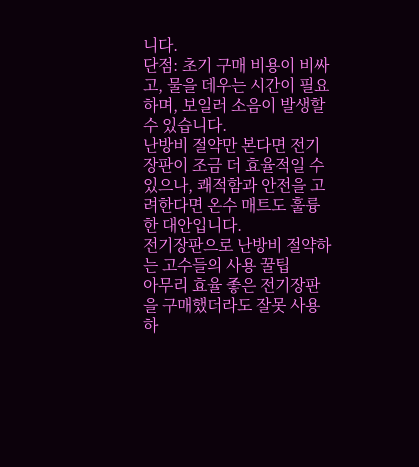니다.
단점: 초기 구매 비용이 비싸고, 물을 데우는 시간이 필요하며, 보일러 소음이 발생할 수 있습니다.
난방비 절약만 본다면 전기장판이 조금 더 효율적일 수 있으나, 쾌적함과 안전을 고려한다면 온수 매트도 훌륭한 대안입니다.
전기장판으로 난방비 절약하는 고수들의 사용 꿀팁
아무리 효율 좋은 전기장판을 구매했더라도 잘못 사용하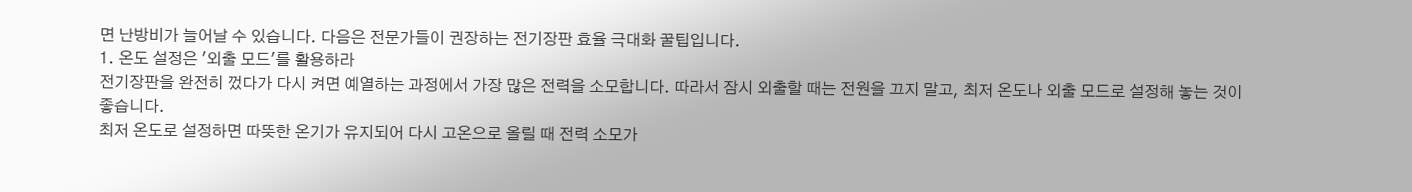면 난방비가 늘어날 수 있습니다. 다음은 전문가들이 권장하는 전기장판 효율 극대화 꿀팁입니다.
1. 온도 설정은 '외출 모드'를 활용하라
전기장판을 완전히 껐다가 다시 켜면 예열하는 과정에서 가장 많은 전력을 소모합니다. 따라서 잠시 외출할 때는 전원을 끄지 말고, 최저 온도나 외출 모드로 설정해 놓는 것이 좋습니다.
최저 온도로 설정하면 따뜻한 온기가 유지되어 다시 고온으로 올릴 때 전력 소모가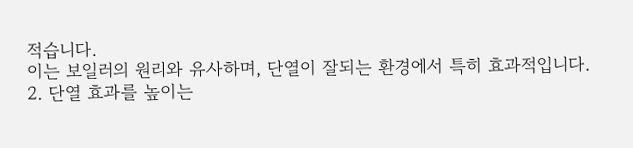적습니다.
이는 보일러의 원리와 유사하며, 단열이 잘되는 환경에서 특히 효과적입니다.
2. 단열 효과를 높이는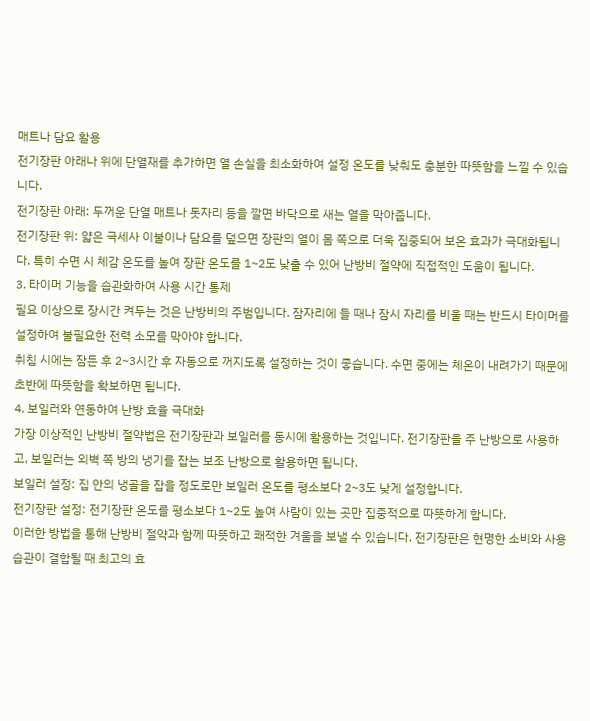매트나 담요 활용
전기장판 아래나 위에 단열재를 추가하면 열 손실을 최소화하여 설정 온도를 낮춰도 충분한 따뜻함을 느낄 수 있습니다.
전기장판 아래: 두꺼운 단열 매트나 돗자리 등을 깔면 바닥으로 새는 열을 막아줍니다.
전기장판 위: 얇은 극세사 이불이나 담요를 덮으면 장판의 열이 몸 쪽으로 더욱 집중되어 보온 효과가 극대화됩니다. 특히 수면 시 체감 온도를 높여 장판 온도를 1~2도 낮출 수 있어 난방비 절약에 직접적인 도움이 됩니다.
3. 타이머 기능을 습관화하여 사용 시간 통제
필요 이상으로 장시간 켜두는 것은 난방비의 주범입니다. 잠자리에 들 때나 잠시 자리를 비울 때는 반드시 타이머를 설정하여 불필요한 전력 소모를 막아야 합니다.
취침 시에는 잠든 후 2~3시간 후 자동으로 꺼지도록 설정하는 것이 좋습니다. 수면 중에는 체온이 내려가기 때문에 초반에 따뜻함을 확보하면 됩니다.
4. 보일러와 연동하여 난방 효율 극대화
가장 이상적인 난방비 절약법은 전기장판과 보일러를 동시에 활용하는 것입니다. 전기장판을 주 난방으로 사용하고, 보일러는 외벽 쪽 방의 냉기를 잡는 보조 난방으로 활용하면 됩니다.
보일러 설정: 집 안의 냉골을 잡을 정도로만 보일러 온도를 평소보다 2~3도 낮게 설정합니다.
전기장판 설정: 전기장판 온도를 평소보다 1~2도 높여 사람이 있는 곳만 집중적으로 따뜻하게 합니다.
이러한 방법을 통해 난방비 절약과 함께 따뜻하고 쾌적한 겨울을 보낼 수 있습니다. 전기장판은 현명한 소비와 사용 습관이 결합될 때 최고의 효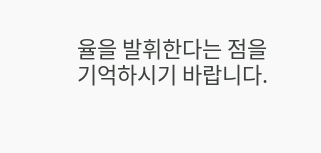율을 발휘한다는 점을 기억하시기 바랍니다.